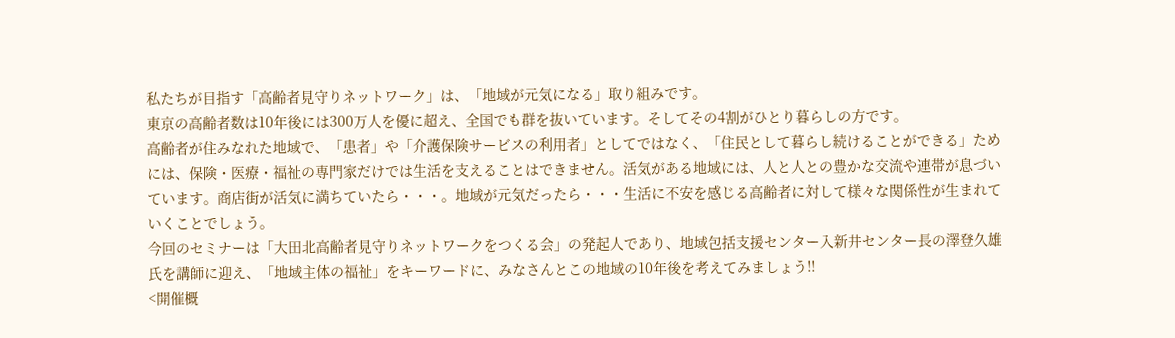私たちが目指す「高齢者見守りネットワーク」は、「地域が元気になる」取り組みです。
東京の高齢者数は10年後には300万人を優に超え、全国でも群を抜いています。そしてその4割がひとり暮らしの方です。
高齢者が住みなれた地域で、「患者」や「介護保険サービスの利用者」としてではなく、「住民として暮らし続けることができる」ためには、保険・医療・福祉の専門家だけでは生活を支えることはできません。活気がある地域には、人と人との豊かな交流や連帯が息づいています。商店街が活気に満ちていたら・・・。地域が元気だったら・・・生活に不安を感じる高齢者に対して様々な関係性が生まれていくことでしょう。
今回のセミナーは「大田北高齢者見守りネットワークをつくる会」の発起人であり、地域包括支援センター入新井センター長の澤登久雄氏を講師に迎え、「地域主体の福祉」をキーワードに、みなさんとこの地域の10年後を考えてみましょう!!
<開催概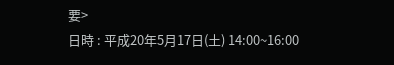要>
日時 : 平成20年5月17日(土) 14:00~16:00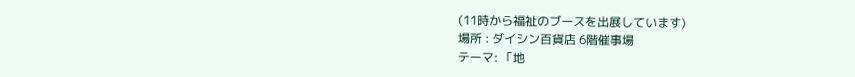(11時から福祉のブースを出展しています)
場所 : ダイシン百貨店 6階催事場
テーマ: 「地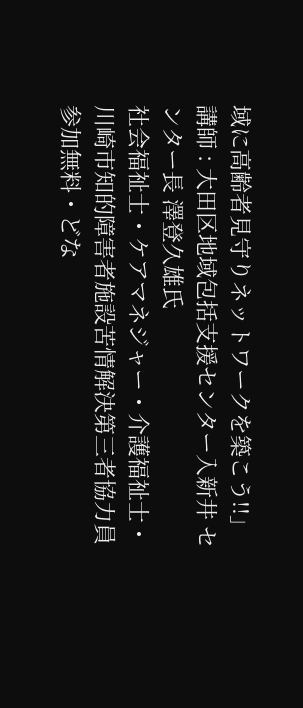域に高齢者見守りネットワークを築こう!!」
講師 : 大田区地域包括支援センター入新井 センター長 澤登久雄氏
社会福祉士・ケアマネジャー・介護福祉士・川崎市知的障害者施設苦情解決第三者協力員
参加無料・どな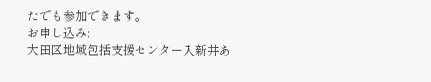たでも参加できます。
お申し込み:
大田区地域包括支援センター入新井あ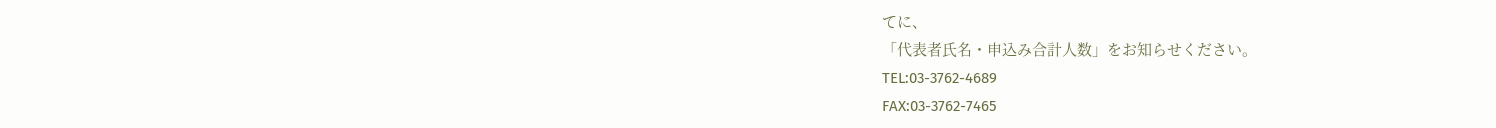てに、
「代表者氏名・申込み合計人数」をお知らせください。
TEL:03-3762-4689
FAX:03-3762-7465